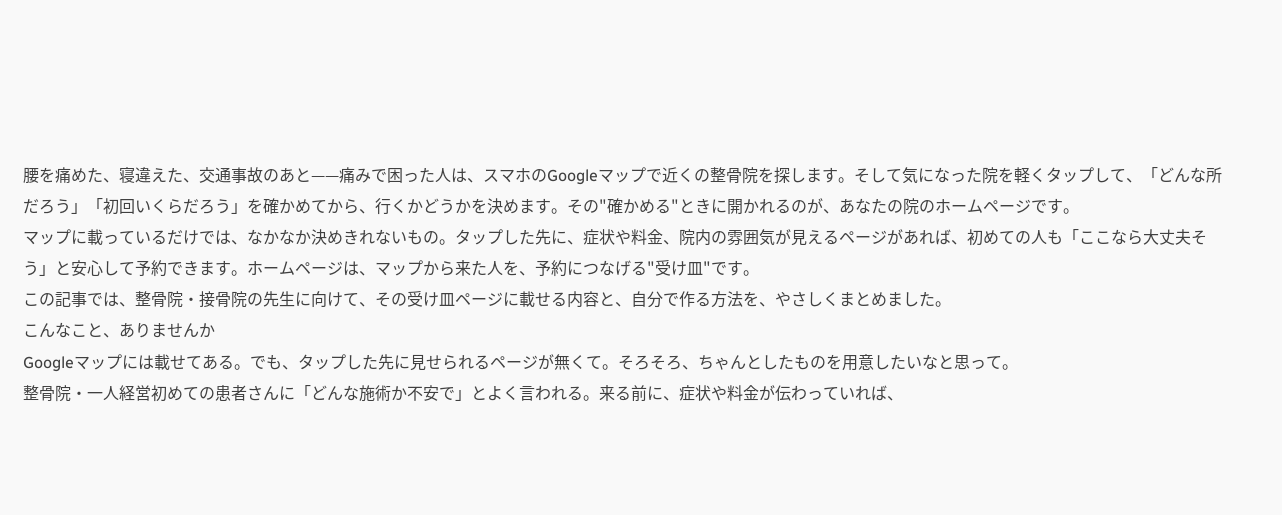腰を痛めた、寝違えた、交通事故のあと——痛みで困った人は、スマホのGoogleマップで近くの整骨院を探します。そして気になった院を軽くタップして、「どんな所だろう」「初回いくらだろう」を確かめてから、行くかどうかを決めます。その"確かめる"ときに開かれるのが、あなたの院のホームページです。
マップに載っているだけでは、なかなか決めきれないもの。タップした先に、症状や料金、院内の雰囲気が見えるページがあれば、初めての人も「ここなら大丈夫そう」と安心して予約できます。ホームページは、マップから来た人を、予約につなげる"受け皿"です。
この記事では、整骨院・接骨院の先生に向けて、その受け皿ページに載せる内容と、自分で作る方法を、やさしくまとめました。
こんなこと、ありませんか
Googleマップには載せてある。でも、タップした先に見せられるページが無くて。そろそろ、ちゃんとしたものを用意したいなと思って。
整骨院・一人経営初めての患者さんに「どんな施術か不安で」とよく言われる。来る前に、症状や料金が伝わっていれば、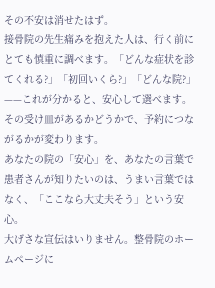その不安は消せたはず。
接骨院の先生痛みを抱えた人は、行く前にとても慎重に調べます。「どんな症状を診てくれる?」「初回いくら?」「どんな院?」——これが分かると、安心して選べます。その受け皿があるかどうかで、予約につながるかが変わります。
あなたの院の「安心」を、あなたの言葉で
患者さんが知りたいのは、うまい言葉ではなく、「ここなら大丈夫そう」という安心。
大げさな宣伝はいりません。整骨院のホームページに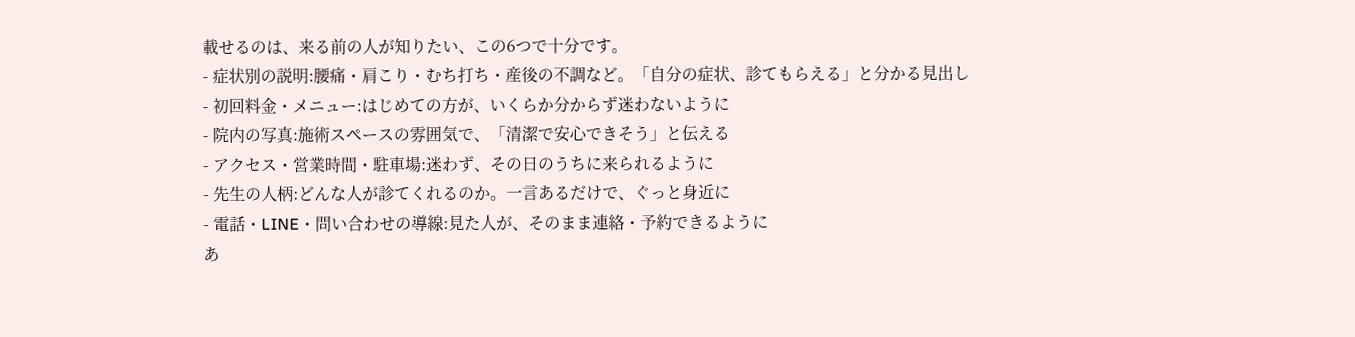載せるのは、来る前の人が知りたい、この6つで十分です。
- 症状別の説明:腰痛・肩こり・むち打ち・産後の不調など。「自分の症状、診てもらえる」と分かる見出し
- 初回料金・メニュー:はじめての方が、いくらか分からず迷わないように
- 院内の写真:施術スペースの雰囲気で、「清潔で安心できそう」と伝える
- アクセス・営業時間・駐車場:迷わず、その日のうちに来られるように
- 先生の人柄:どんな人が診てくれるのか。一言あるだけで、ぐっと身近に
- 電話・LINE・問い合わせの導線:見た人が、そのまま連絡・予約できるように
あ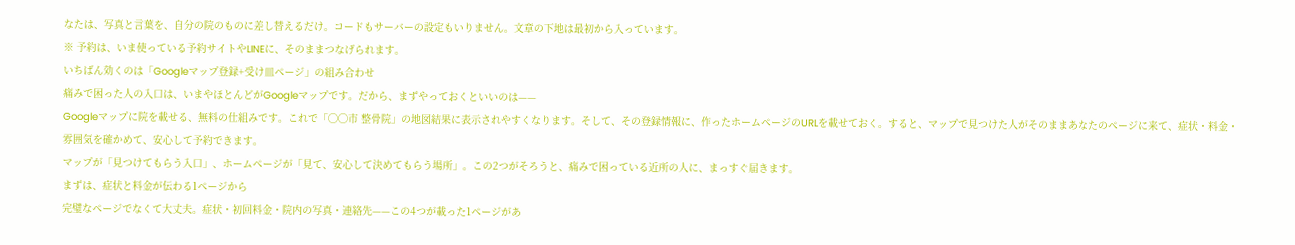なたは、写真と言葉を、自分の院のものに差し替えるだけ。コードもサーバーの設定もいりません。文章の下地は最初から入っています。
※ 予約は、いま使っている予約サイトやLINEに、そのままつなげられます。
いちばん効くのは「Googleマップ登録+受け皿ページ」の組み合わせ
痛みで困った人の入口は、いまやほとんどがGoogleマップです。だから、まずやっておくといいのは——
Googleマップに院を載せる、無料の仕組みです。これで「◯◯市 整骨院」の地図結果に表示されやすくなります。そして、その登録情報に、作ったホームページのURLを載せておく。すると、マップで見つけた人がそのままあなたのページに来て、症状・料金・雰囲気を確かめて、安心して予約できます。
マップが「見つけてもらう入口」、ホームページが「見て、安心して決めてもらう場所」。この2つがそろうと、痛みで困っている近所の人に、まっすぐ届きます。
まずは、症状と料金が伝わる1ページから
完璧なページでなくて大丈夫。症状・初回料金・院内の写真・連絡先——この4つが載った1ページがあ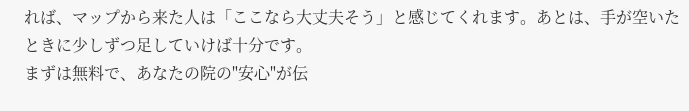れば、マップから来た人は「ここなら大丈夫そう」と感じてくれます。あとは、手が空いたときに少しずつ足していけば十分です。
まずは無料で、あなたの院の"安心"が伝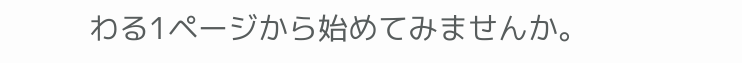わる1ページから始めてみませんか。